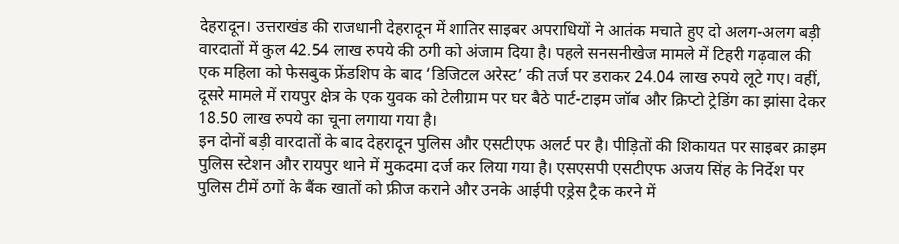देहरादून। उत्तराखंड की राजधानी देहरादून में शातिर साइबर अपराधियों ने आतंक मचाते हुए दो अलग-अलग बड़ी वारदातों में कुल 42.54 लाख रुपये की ठगी को अंजाम दिया है। पहले सनसनीखेज मामले में टिहरी गढ़वाल की एक महिला को फेसबुक फ्रेंडशिप के बाद ‘डिजिटल अरेस्ट’ की तर्ज पर डराकर 24.04 लाख रुपये लूटे गए। वहीं, दूसरे मामले में रायपुर क्षेत्र के एक युवक को टेलीग्राम पर घर बैठे पार्ट-टाइम जॉब और क्रिप्टो ट्रेडिंग का झांसा देकर 18.50 लाख रुपये का चूना लगाया गया है।
इन दोनों बड़ी वारदातों के बाद देहरादून पुलिस और एसटीएफ अलर्ट पर है। पीड़ितों की शिकायत पर साइबर क्राइम पुलिस स्टेशन और रायपुर थाने में मुकदमा दर्ज कर लिया गया है। एसएसपी एसटीएफ अजय सिंह के निर्देश पर पुलिस टीमें ठगों के बैंक खातों को फ्रीज कराने और उनके आईपी एड्रेस ट्रैक करने में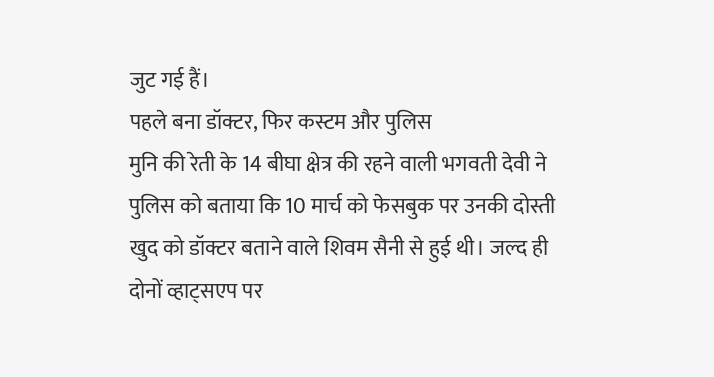जुट गई हैं।
पहले बना डॉक्टर, फिर कस्टम और पुलिस
मुनि की रेती के 14 बीघा क्षेत्र की रहने वाली भगवती देवी ने पुलिस को बताया कि 10 मार्च को फेसबुक पर उनकी दोस्ती खुद को डॉक्टर बताने वाले शिवम सैनी से हुई थी। जल्द ही दोनों व्हाट्सएप पर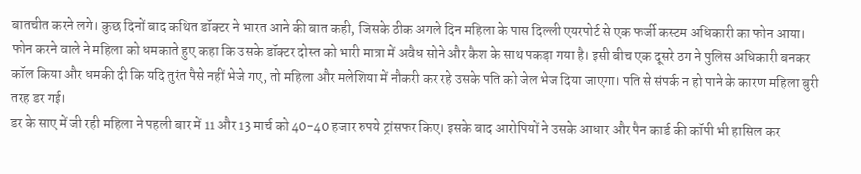बातचीत करने लगे। कुछ दिनों बाद कथित डॉक्टर ने भारत आने की बात कही, जिसके ठीक अगले दिन महिला के पास दिल्ली एयरपोर्ट से एक फर्जी कस्टम अधिकारी का फोन आया।
फोन करने वाले ने महिला को धमकाते हुए कहा कि उसके डॉक्टर दोस्त को भारी मात्रा में अवैध सोने और कैश के साथ पकड़ा गया है। इसी बीच एक दूसरे ठग ने पुलिस अधिकारी बनकर कॉल किया और धमकी दी कि यदि तुरंत पैसे नहीं भेजे गए, तो महिला और मलेशिया में नौकरी कर रहे उसके पति को जेल भेज दिया जाएगा। पति से संपर्क न हो पाने के कारण महिला बुरी तरह डर गई।
डर के साए में जी रही महिला ने पहली बार में 11 और 13 मार्च को 40-40 हजार रुपये ट्रांसफर किए। इसके बाद आरोपियों ने उसके आधार और पैन कार्ड की कॉपी भी हासिल कर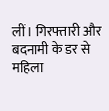लीं। गिरफ्तारी और बदनामी के डर से महिला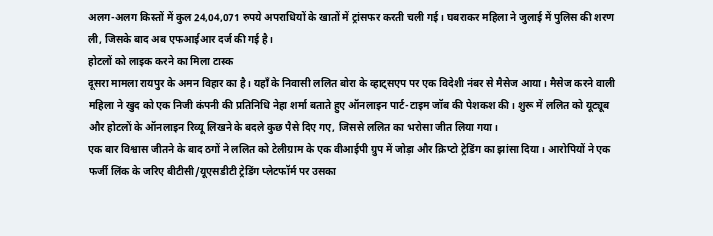अलग-अलग किस्तों में कुल 24,04,071 रुपये अपराधियों के खातों में ट्रांसफर करती चली गई। घबराकर महिला ने जुलाई में पुलिस की शरण ली, जिसके बाद अब एफआईआर दर्ज की गई है।
होटलों को लाइक करने का मिला टास्क
दूसरा मामला रायपुर के अमन विहार का है। यहाँ के निवासी ललित बोरा के व्हाट्सएप पर एक विदेशी नंबर से मैसेज आया। मैसेज करने वाली महिला ने खुद को एक निजी कंपनी की प्रतिनिधि नेहा शर्मा बताते हुए ऑनलाइन पार्ट-टाइम जॉब की पेशकश की। शुरू में ललित को यूट्यूब और होटलों के ऑनलाइन रिव्यू लिखने के बदले कुछ पैसे दिए गए, जिससे ललित का भरोसा जीत लिया गया।
एक बार विश्वास जीतने के बाद ठगों ने ललित को टेलीग्राम के एक वीआईपी ग्रुप में जोड़ा और क्रिप्टो ट्रेडिंग का झांसा दिया। आरोपियों ने एक फर्जी लिंक के जरिए बीटीसी/यूएसडीटी ट्रेडिंग प्लेटफॉर्म पर उसका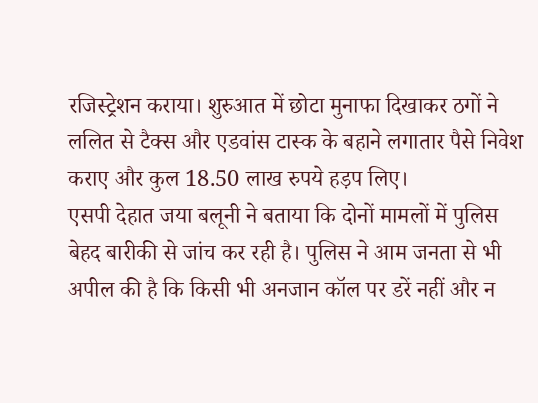रजिस्ट्रेशन कराया। शुरुआत में छोटा मुनाफा दिखाकर ठगों ने ललित से टैक्स और एडवांस टास्क के बहाने लगातार पैसे निवेश कराए और कुल 18.50 लाख रुपये हड़प लिए।
एसपी देहात जया बलूनी ने बताया कि दोनों मामलों में पुलिस बेहद बारीकी से जांच कर रही है। पुलिस ने आम जनता से भी अपील की है कि किसी भी अनजान कॉल पर डरें नहीं और न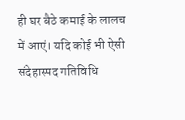ही घर बैठे कमाई के लालच में आएं। यदि कोई भी ऐसी संदेहास्पद गतिविधि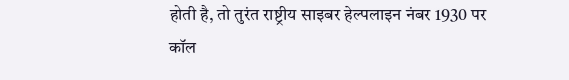होती है, तो तुरंत राष्ट्रीय साइबर हेल्पलाइन नंबर 1930 पर कॉल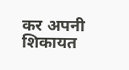कर अपनी शिकायत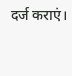दर्ज कराएं।